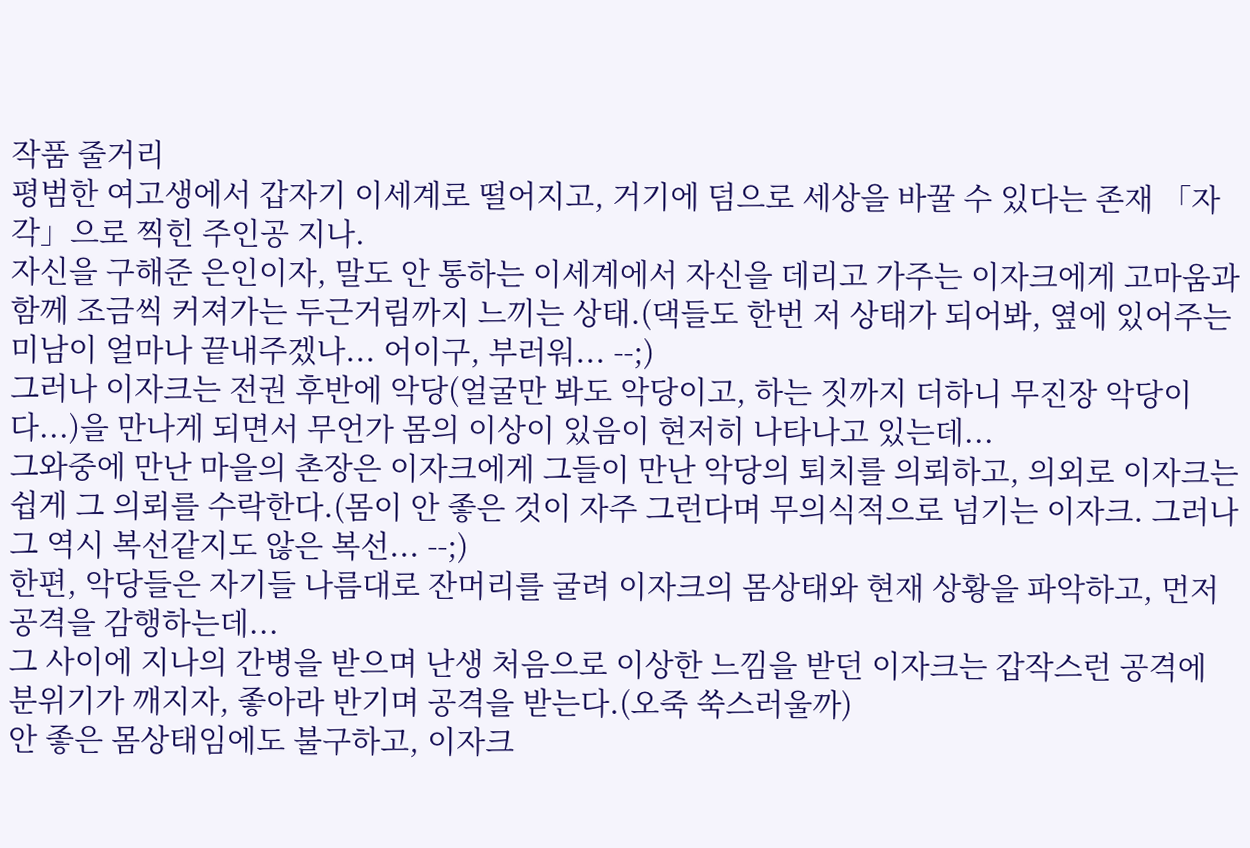작품 줄거리
평범한 여고생에서 갑자기 이세계로 떨어지고, 거기에 덤으로 세상을 바꿀 수 있다는 존재 「자각」으로 찍힌 주인공 지나.
자신을 구해준 은인이자, 말도 안 통하는 이세계에서 자신을 데리고 가주는 이자크에게 고마움과 함께 조금씩 커져가는 두근거림까지 느끼는 상태.(댁들도 한번 저 상태가 되어봐, 옆에 있어주는 미남이 얼마나 끝내주겠나... 어이구, 부러워... --;)
그러나 이자크는 전권 후반에 악당(얼굴만 봐도 악당이고, 하는 짓까지 더하니 무진장 악당이다...)을 만나게 되면서 무언가 몸의 이상이 있음이 현저히 나타나고 있는데...
그와중에 만난 마을의 촌장은 이자크에게 그들이 만난 악당의 퇴치를 의뢰하고, 의외로 이자크는 쉽게 그 의뢰를 수락한다.(몸이 안 좋은 것이 자주 그런다며 무의식적으로 넘기는 이자크. 그러나 그 역시 복선같지도 않은 복선... --;)
한편, 악당들은 자기들 나름대로 잔머리를 굴려 이자크의 몸상태와 현재 상황을 파악하고, 먼저 공격을 감행하는데...
그 사이에 지나의 간병을 받으며 난생 처음으로 이상한 느낌을 받던 이자크는 갑작스런 공격에 분위기가 깨지자, 좋아라 반기며 공격을 받는다.(오죽 쑥스러울까)
안 좋은 몸상태임에도 불구하고, 이자크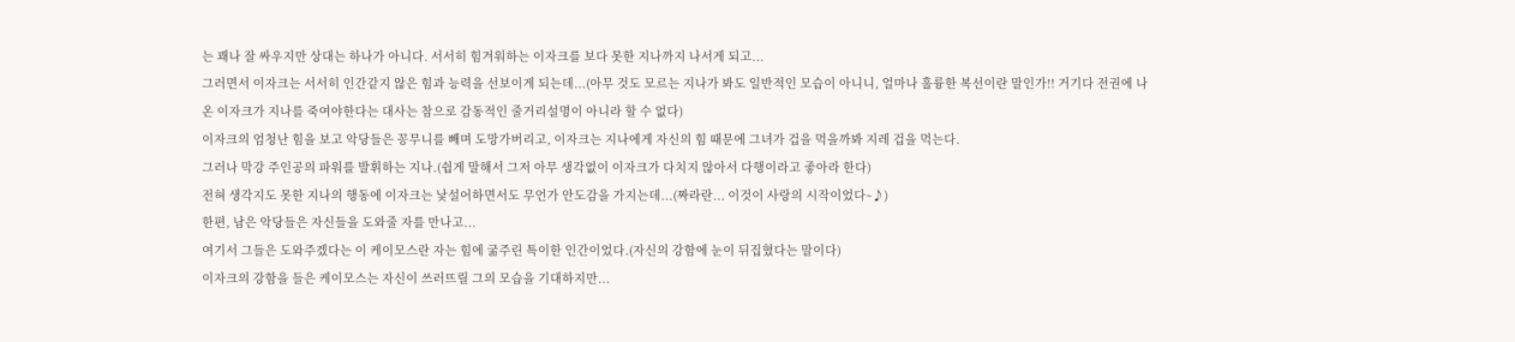는 꽤나 잘 싸우지만 상대는 하나가 아니다. 서서히 힘겨워하는 이자크를 보다 못한 지나까지 나서게 되고...
그러면서 이자크는 서서히 인간같지 않은 힘과 능력을 선보이게 되는데...(아무 것도 모르는 지나가 봐도 일반적인 모습이 아니니, 얼마나 훌륭한 복선이란 말인가!! 거기다 전권에 나온 이자크가 지나를 죽여야한다는 대사는 참으로 감동적인 줄거리설명이 아니라 할 수 없다)
이자크의 엄청난 힘을 보고 악당들은 꽁무니를 빼며 도망가버리고, 이자크는 지나에게 자신의 힘 때문에 그녀가 겁을 먹을까봐 지레 겁을 먹는다.
그러나 막강 주인공의 파워를 발휘하는 지나.(쉽게 말해서 그저 아무 생각없이 이자크가 다치지 않아서 다행이라고 좋아라 한다)
전혀 생각지도 못한 지나의 행동에 이자크는 낯설어하면서도 무언가 안도감을 가지는데...(짜라란... 이것이 사랑의 시작이었다∼♪)
한편, 남은 악당들은 자신들을 도와줄 자를 만나고...
여기서 그들은 도와주겠다는 이 케이모스란 자는 힘에 굶주린 특이한 인간이었다.(자신의 강함에 눈이 뒤집혔다는 말이다)
이자크의 강함을 들은 케이모스는 자신이 쓰러뜨릴 그의 모습을 기대하지만...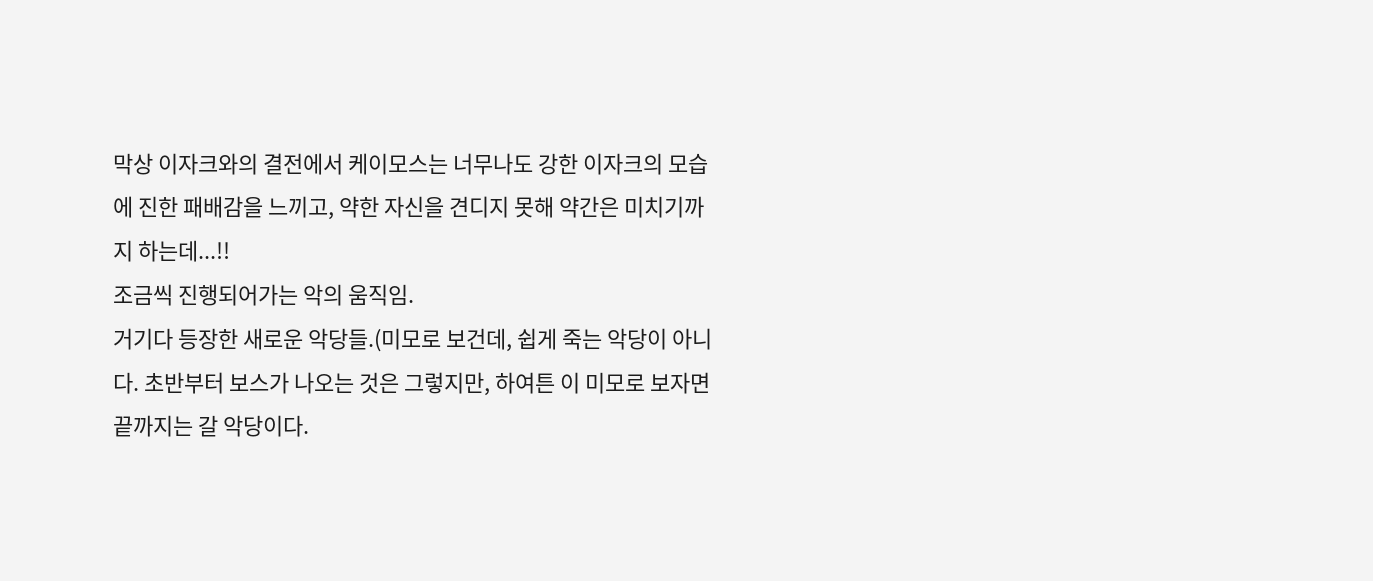막상 이자크와의 결전에서 케이모스는 너무나도 강한 이자크의 모습에 진한 패배감을 느끼고, 약한 자신을 견디지 못해 약간은 미치기까지 하는데...!!
조금씩 진행되어가는 악의 움직임.
거기다 등장한 새로운 악당들.(미모로 보건데, 쉽게 죽는 악당이 아니다. 초반부터 보스가 나오는 것은 그렇지만, 하여튼 이 미모로 보자면 끝까지는 갈 악당이다.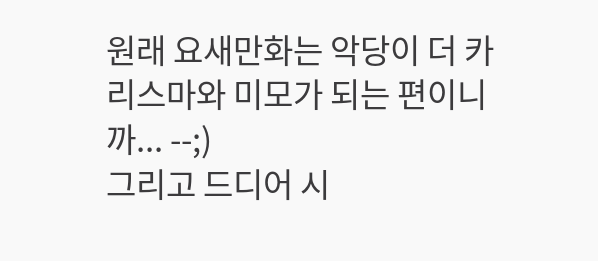원래 요새만화는 악당이 더 카리스마와 미모가 되는 편이니까... --;)
그리고 드디어 시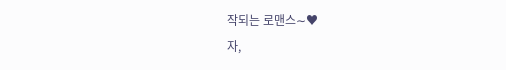작되는 로맨스∼♥
자,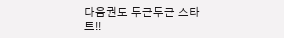다음권도 두근두근 스타트!!